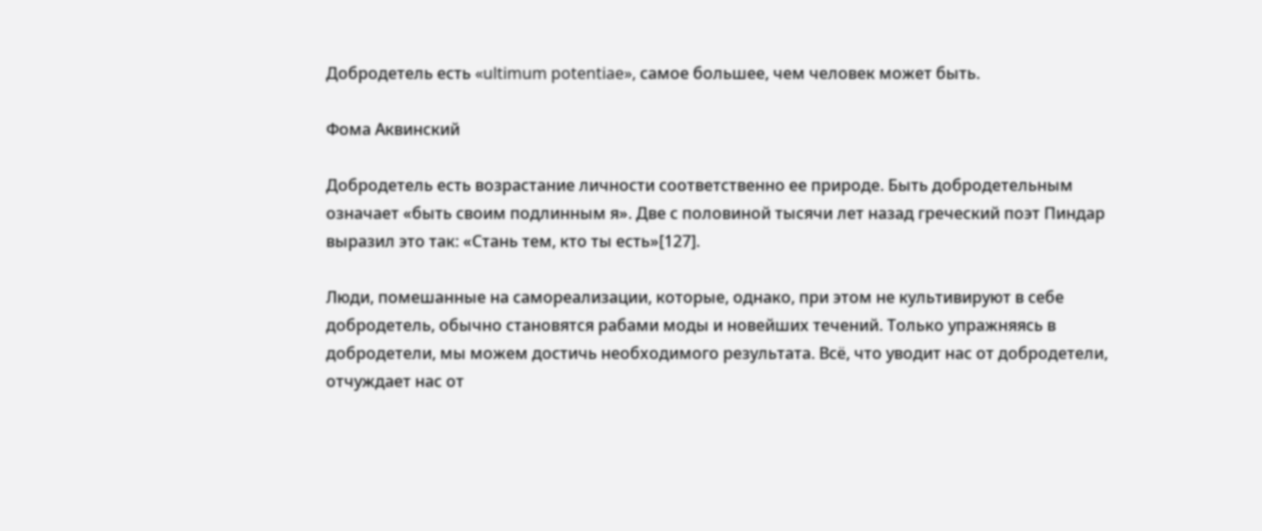Добродетель есть «ultimum potentiae», самое большее, чем человек может быть.

Фома Аквинский

Добродетель есть возрастание личности соответственно ее природе. Быть добродетельным означает «быть своим подлинным я». Две с половиной тысячи лет назад греческий поэт Пиндар выразил это так: «Стань тем, кто ты есть»[127].

Люди, помешанные на самореализации, которые, однако, при этом не культивируют в себе добродетель, обычно становятся рабами моды и новейших течений. Только упражняясь в добродетели, мы можем достичь необходимого результата. Всё, что уводит нас от добродетели, отчуждает нас от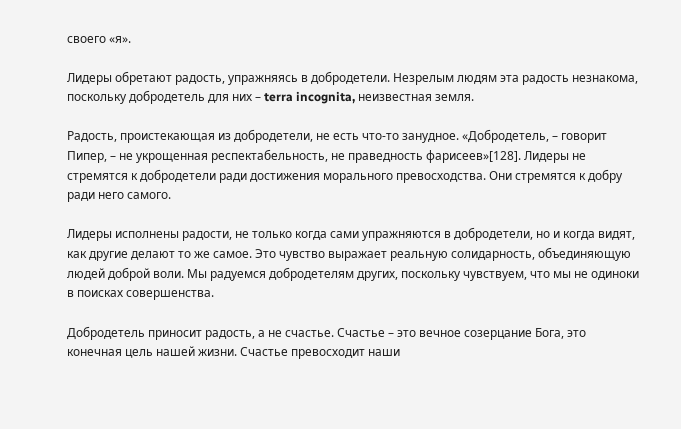своего «я».

Лидеры обретают радость, упражняясь в добродетели. Незрелым людям эта радость незнакома, поскольку добродетель для них – terra incognita, неизвестная земля.

Радость, проистекающая из добродетели, не есть что-то занудное. «Добродетель, – говорит Пипер, – не укрощенная респектабельность, не праведность фарисеев»[128]. Лидеры не стремятся к добродетели ради достижения морального превосходства. Они стремятся к добру ради него самого.

Лидеры исполнены радости, не только когда сами упражняются в добродетели, но и когда видят, как другие делают то же самое. Это чувство выражает реальную солидарность, объединяющую людей доброй воли. Мы радуемся добродетелям других, поскольку чувствуем, что мы не одиноки в поисках совершенства.

Добродетель приносит радость, а не счастье. Счастье – это вечное созерцание Бога, это конечная цель нашей жизни. Счастье превосходит наши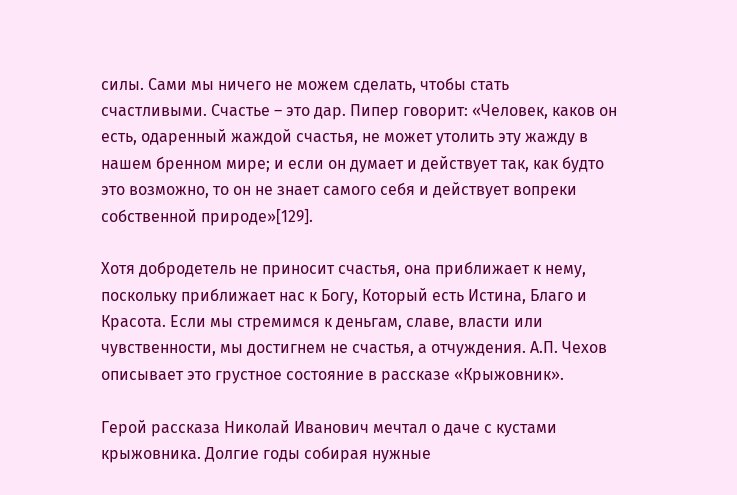силы. Сами мы ничего не можем сделать, чтобы стать счастливыми. Счастье – это дар. Пипер говорит: «Человек, каков он есть, одаренный жаждой счастья, не может утолить эту жажду в нашем бренном мире; и если он думает и действует так, как будто это возможно, то он не знает самого себя и действует вопреки собственной природе»[129].

Хотя добродетель не приносит счастья, она приближает к нему, поскольку приближает нас к Богу, Который есть Истина, Благо и Красота. Если мы стремимся к деньгам, славе, власти или чувственности, мы достигнем не счастья, а отчуждения. А.П. Чехов описывает это грустное состояние в рассказе «Крыжовник».

Герой рассказа Николай Иванович мечтал о даче с кустами крыжовника. Долгие годы собирая нужные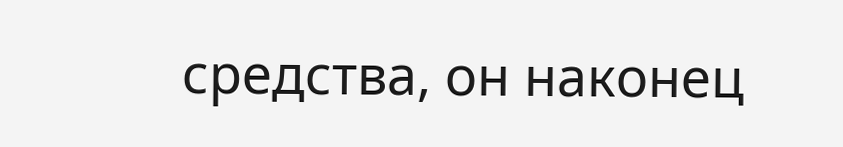средства, он наконец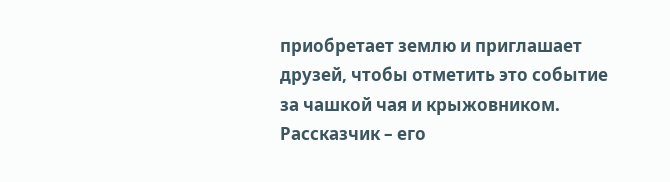приобретает землю и приглашает друзей, чтобы отметить это событие за чашкой чая и крыжовником. Рассказчик – его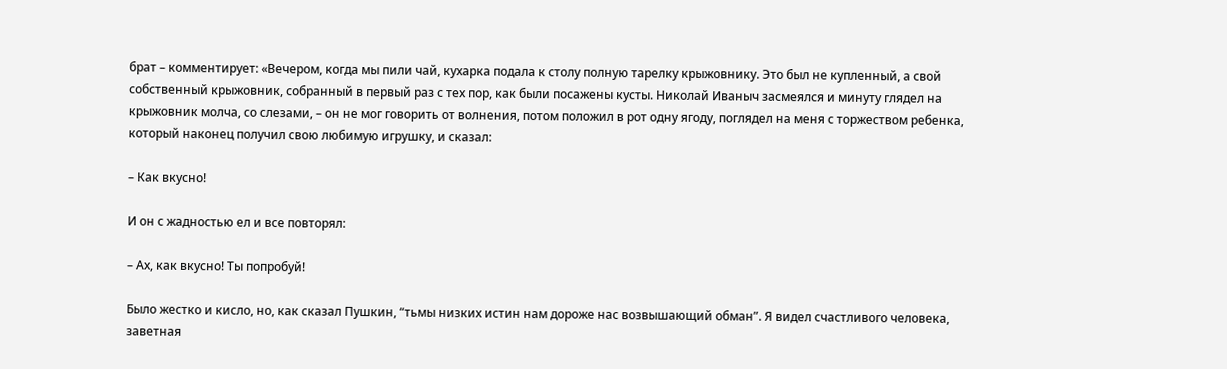брат – комментирует: «Вечером, когда мы пили чай, кухарка подала к столу полную тарелку крыжовнику. Это был не купленный, а свой собственный крыжовник, собранный в первый раз с тех пор, как были посажены кусты. Николай Иваныч засмеялся и минуту глядел на крыжовник молча, со слезами, – он не мог говорить от волнения, потом положил в рот одну ягоду, поглядел на меня с торжеством ребенка, который наконец получил свою любимую игрушку, и сказал:

– Как вкусно!

И он с жадностью ел и все повторял:

– Ах, как вкусно! Ты попробуй!

Было жестко и кисло, но, как сказал Пушкин, “тьмы низких истин нам дороже нас возвышающий обман”. Я видел счастливого человека, заветная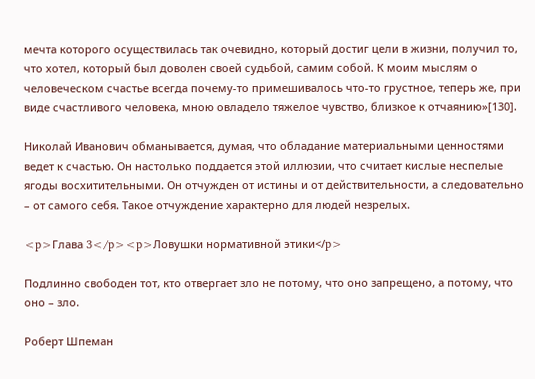мечта которого осуществилась так очевидно, который достиг цели в жизни, получил то, что хотел, который был доволен своей судьбой, самим собой. К моим мыслям о человеческом счастье всегда почему-то примешивалось что-то грустное, теперь же, при виде счастливого человека, мною овладело тяжелое чувство, близкое к отчаянию»[130].

Николай Иванович обманывается, думая, что обладание материальными ценностями ведет к счастью. Он настолько поддается этой иллюзии, что считает кислые неспелые ягоды восхитительными. Он отчужден от истины и от действительности, а следовательно – от самого себя. Такое отчуждение характерно для людей незрелых.

<p>Глава 3</p><p>Ловушки нормативной этики</p>

Подлинно свободен тот, кто отвергает зло не потому, что оно запрещено, а потому, что оно – зло.

Роберт Шпеман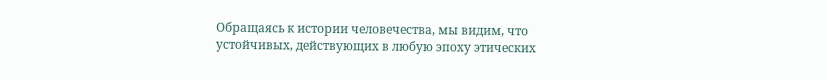Обращаясь к истории человечества, мы видим, что устойчивых, действующих в любую эпоху этических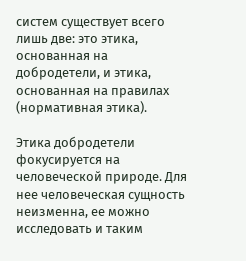систем существует всего лишь две: это этика, основанная на добродетели, и этика, основанная на правилах (нормативная этика).

Этика добродетели фокусируется на человеческой природе. Для нее человеческая сущность неизменна, ее можно исследовать и таким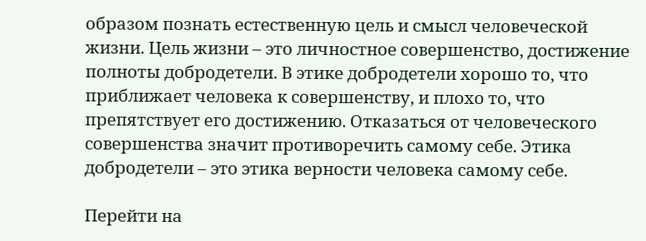образом познать естественную цель и смысл человеческой жизни. Цель жизни – это личностное совершенство, достижение полноты добродетели. В этике добродетели хорошо то, что приближает человека к совершенству, и плохо то, что препятствует его достижению. Отказаться от человеческого совершенства значит противоречить самому себе. Этика добродетели – это этика верности человека самому себе.

Перейти на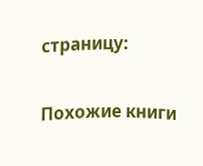страницу:

Похожие книги